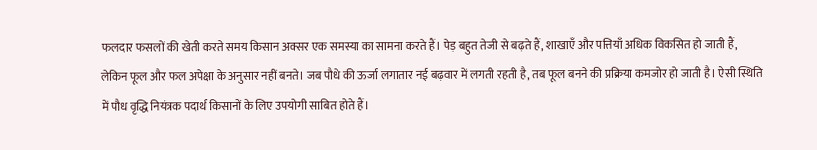फलदार फसलों की खेती करते समय किसान अक्सर एक समस्या का सामना करते हैं। पेड़ बहुत तेजी से बढ़ते हैं, शाखाएँ और पत्तियाँ अधिक विकसित हो जाती हैं, लेकिन फूल और फल अपेक्षा के अनुसार नहीं बनते। जब पौधे की ऊर्जा लगातार नई बढ़वार में लगती रहती है, तब फूल बनने की प्रक्रिया कमजोर हो जाती है। ऐसी स्थिति में पौध वृद्धि नियंत्रक पदार्थ किसानों के लिए उपयोगी साबित होते हैं।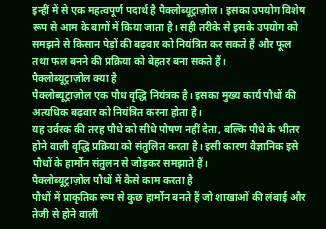इन्हीं में से एक महत्वपूर्ण पदार्थ है पैक्लोब्यूट्राज़ोल। इसका उपयोग विशेष रूप से आम के बागों में किया जाता है। सही तरीके से इसके उपयोग को समझने से किसान पेड़ों की बढ़वार को नियंत्रित कर सकते हैं और फूल तथा फल बनने की प्रक्रिया को बेहतर बना सकते हैं।
पैक्लोब्यूट्राज़ोल क्या है
पैक्लोब्यूट्राज़ोल एक पौध वृद्धि नियंत्रक है। इसका मुख्य कार्य पौधों की अत्यधिक बढ़वार को नियंत्रित करना होता है।
यह उर्वरक की तरह पौधे को सीधे पोषण नहीं देता, बल्कि पौधे के भीतर होने वाली वृद्धि प्रक्रिया को संतुलित करता है। इसी कारण वैज्ञानिक इसे पौधों के हार्मोन संतुलन से जोड़कर समझाते हैं।
पैक्लोब्यूट्राज़ोल पौधों में कैसे काम करता है
पौधों में प्राकृतिक रूप से कुछ हार्मोन बनते हैं जो शाखाओं की लंबाई और तेजी से होने वाली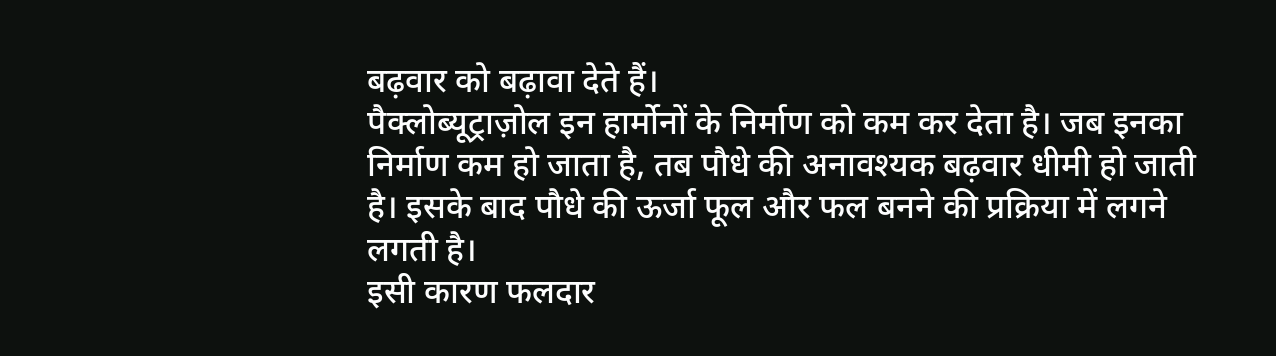बढ़वार को बढ़ावा देते हैं।
पैक्लोब्यूट्राज़ोल इन हार्मोनों के निर्माण को कम कर देता है। जब इनका निर्माण कम हो जाता है, तब पौधे की अनावश्यक बढ़वार धीमी हो जाती है। इसके बाद पौधे की ऊर्जा फूल और फल बनने की प्रक्रिया में लगने लगती है।
इसी कारण फलदार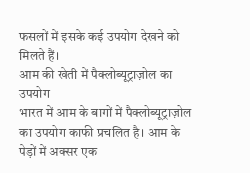फसलों में इसके कई उपयोग देखने को मिलते हैं।
आम की खेती में पैक्लोब्यूट्राज़ोल का उपयोग
भारत में आम के बागों में पैक्लोब्यूट्राज़ोल का उपयोग काफी प्रचलित है। आम के पेड़ों में अक्सर एक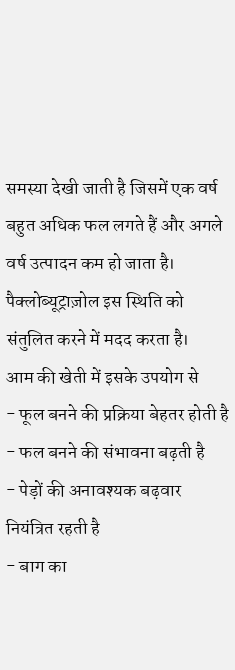समस्या देखी जाती है जिसमें एक वर्ष बहुत अधिक फल लगते हैं और अगले वर्ष उत्पादन कम हो जाता है।
पैक्लोब्यूट्राज़ोल इस स्थिति को संतुलित करने में मदद करता है।
आम की खेती में इसके उपयोग से
- फूल बनने की प्रक्रिया बेहतर होती है
- फल बनने की संभावना बढ़ती है
- पेड़ों की अनावश्यक बढ़वार नियंत्रित रहती है
- बाग का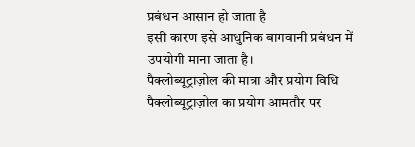प्रबंधन आसान हो जाता है
इसी कारण इसे आधुनिक बागवानी प्रबंधन में उपयोगी माना जाता है।
पैक्लोब्यूट्राज़ोल की मात्रा और प्रयोग विधि
पैक्लोब्यूट्राज़ोल का प्रयोग आमतौर पर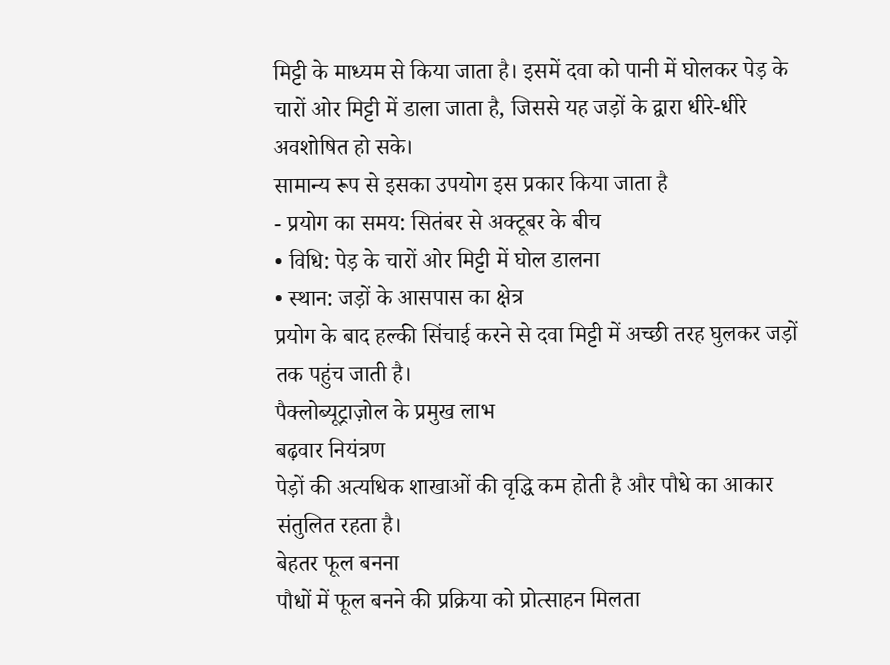मिट्टी के माध्यम से किया जाता है। इसमें दवा को पानी में घोलकर पेड़ के चारों ओर मिट्टी में डाला जाता है, जिससे यह जड़ों के द्वारा धीरे-धीरे अवशोषित हो सके।
सामान्य रूप से इसका उपयोग इस प्रकार किया जाता है
- प्रयोग का समय: सितंबर से अक्टूबर के बीच
• विधि: पेड़ के चारों ओर मिट्टी में घोल डालना
• स्थान: जड़ों के आसपास का क्षेत्र
प्रयोग के बाद हल्की सिंचाई करने से दवा मिट्टी में अच्छी तरह घुलकर जड़ों तक पहुंच जाती है।
पैक्लोब्यूट्राज़ोल के प्रमुख लाभ
बढ़वार नियंत्रण
पेड़ों की अत्यधिक शाखाओं की वृद्धि कम होती है और पौधे का आकार संतुलित रहता है।
बेहतर फूल बनना
पौधों में फूल बनने की प्रक्रिया को प्रोत्साहन मिलता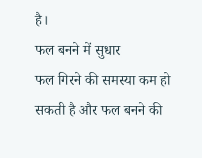है।
फल बनने में सुधार
फल गिरने की समस्या कम हो सकती है और फल बनने की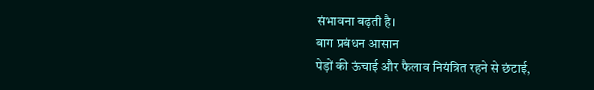संभावना बढ़ती है।
बाग प्रबंधन आसान
पेड़ों की ऊंचाई और फैलाव नियंत्रित रहने से छंटाई,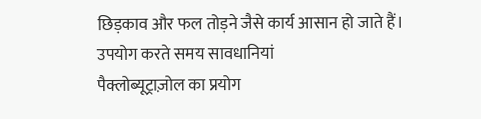छिड़काव और फल तोड़ने जैसे कार्य आसान हो जाते हैं।
उपयोग करते समय सावधानियां
पैक्लोब्यूट्राज़ोल का प्रयोग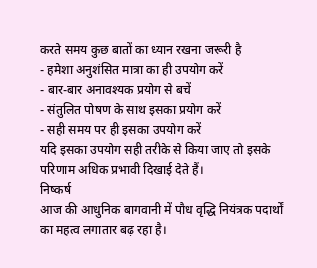करते समय कुछ बातों का ध्यान रखना जरूरी है
- हमेशा अनुशंसित मात्रा का ही उपयोग करें
- बार-बार अनावश्यक प्रयोग से बचें
- संतुलित पोषण के साथ इसका प्रयोग करें
- सही समय पर ही इसका उपयोग करें
यदि इसका उपयोग सही तरीके से किया जाए तो इसके परिणाम अधिक प्रभावी दिखाई देते हैं।
निष्कर्ष
आज की आधुनिक बागवानी में पौध वृद्धि नियंत्रक पदार्थों का महत्व लगातार बढ़ रहा है।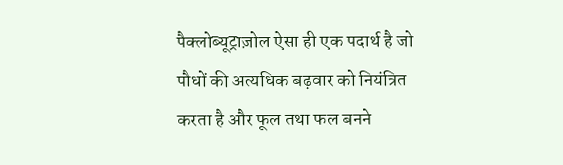पैक्लोब्यूट्राज़ोल ऐसा ही एक पदार्थ है जो पौधों की अत्यधिक बढ़वार को नियंत्रित करता है और फूल तथा फल बनने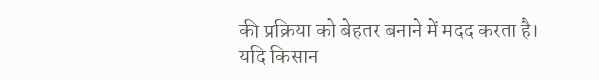की प्रक्रिया को बेहतर बनाने में मदद करता है।
यदि किसान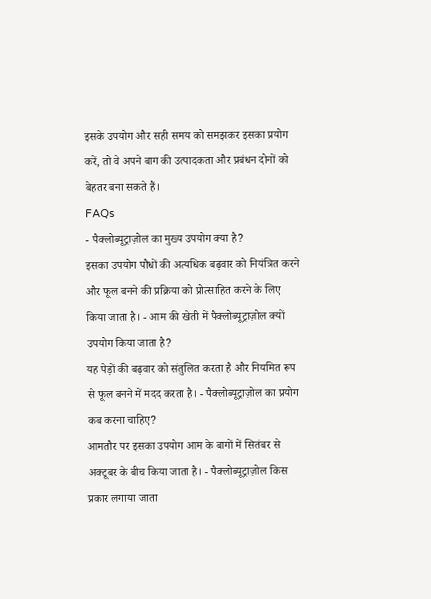इसके उपयोग और सही समय को समझकर इसका प्रयोग करें, तो वे अपने बाग की उत्पादकता और प्रबंधन दोनों को बेहतर बना सकते हैं।
FAQs
- पैक्लोब्यूट्राज़ोल का मुख्य उपयोग क्या है?
इसका उपयोग पौधों की अत्यधिक बढ़वार को नियंत्रित करने और फूल बनने की प्रक्रिया को प्रोत्साहित करने के लिए किया जाता है। - आम की खेती में पैक्लोब्यूट्राज़ोल क्यों उपयोग किया जाता है?
यह पेड़ों की बढ़वार को संतुलित करता है और नियमित रूप से फूल बनने में मदद करता है। - पैक्लोब्यूट्राज़ोल का प्रयोग कब करना चाहिए?
आमतौर पर इसका उपयोग आम के बागों में सितंबर से अक्टूबर के बीच किया जाता है। - पैक्लोब्यूट्राज़ोल किस प्रकार लगाया जाता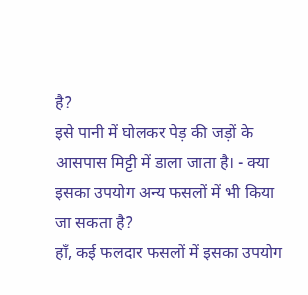है?
इसे पानी में घोलकर पेड़ की जड़ों के आसपास मिट्टी में डाला जाता है। - क्या इसका उपयोग अन्य फसलों में भी किया जा सकता है?
हाँ, कई फलदार फसलों में इसका उपयोग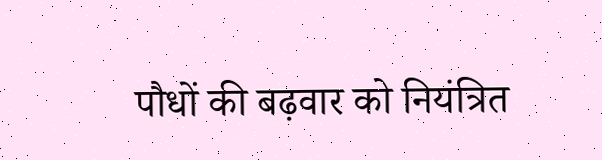पौधों की बढ़वार को नियंत्रित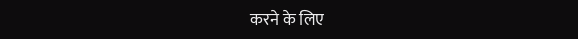करने के लिए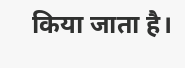किया जाता है।